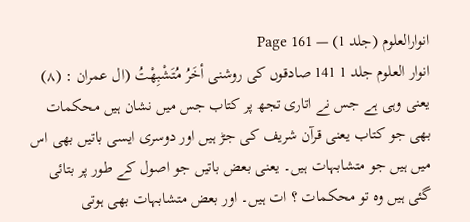انوارالعلوم (جلد 1) — Page 161
انوار العلوم جلد 1 141 صادقوں کی روشنی أخَرُ مُتَشْبِهْتُ (ال عمران : (۸) یعنی وہی ہے جس نے اتاری تجھ پر کتاب جس میں نشان ہیں محکمات بھی جو کتاب یعنی قرآن شریف کی جڑ ہیں اور دوسری ایسی باتیں بھی اس میں ہیں جو متشابہات ہیں۔ یعنی بعض باتیں جو اصول کے طور پر بتائی گئی ہیں وہ تو محکمات ؟ ات ہیں۔ اور بعض متشابہات بھی ہوتی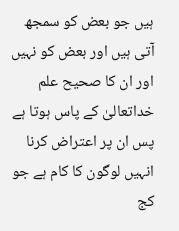ہیں جو بعض کو سمجھ آتی ہیں اور بعض کو نہیں اور ان کا صحیح علم خداتعالیٰ کے پاس ہوتا ہے پس ان پر اعتراض کرنا انہیں لوگون کا کام ہے جو کج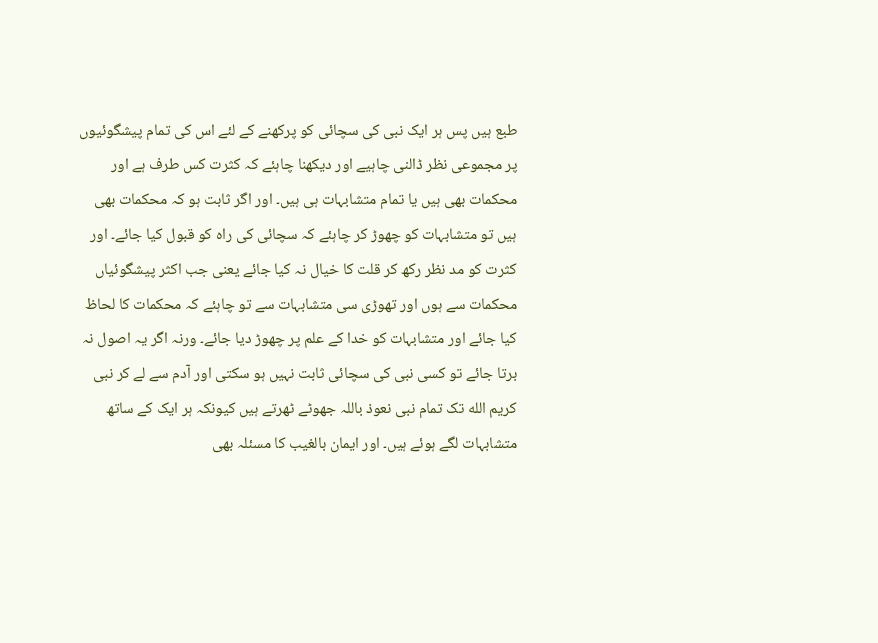طبع ہیں پس ہر ایک نبی کی سچائی کو پرکھنے کے لئے اس کی تمام پیشگوئیوں پر مجموعی نظر ڈالنی چاہیے اور دیکھنا چاہئے کہ کثرت کس طرف ہے اور محکمات بھی ہیں یا تمام متشابہات ہی ہیں۔ اور اگر ثابت ہو کہ محکمات بھی ہیں تو متشابہات کو چھوڑ کر چاہئے کہ سچائی کی راہ کو قبول کیا جائے۔ اور کثرت کو مد نظر رکھ کر قلت کا خیال نہ کیا جائے یعنی جب اکثر پیشگوئیاں محکمات سے ہوں اور تھوڑی سی متشابہات سے تو چاہئے کہ محکمات کا لحاظ کیا جائے اور متشابہات کو خدا کے علم پر چھوڑ دیا جائے۔ ورنہ اگر یہ اصول نہ برتا جائے تو کسی نبی کی سچائی ثابت نہیں ہو سکتی اور آدم سے لے کر نبی کریم الله تک تمام نبی نعوذ باللہ جھوٹے ٹھرتے ہیں کیونکہ ہر ایک کے ساتھ متشابہات لگے ہوئے ہیں۔ اور ایمان بالغیب کا مسئلہ بھی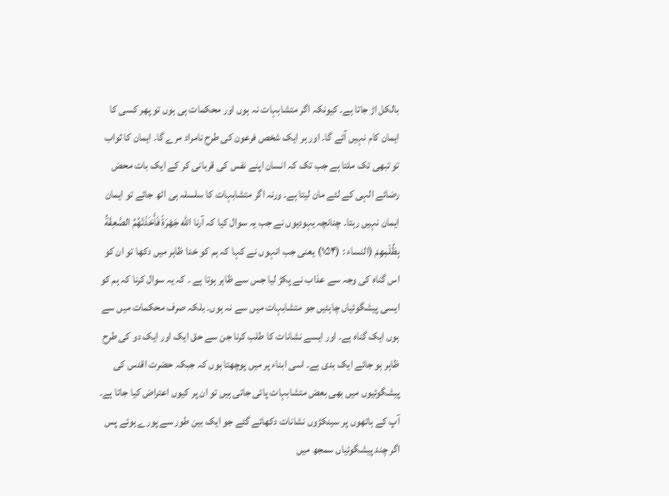بالکل اڑ جاتا ہے۔ کیونکہ اگر متشابہات نہ ہوں اور محکمات ہی ہوں تو پھر کسی کا ایمان کام نہیں آئے گا۔ اور ہر ایک شخص فرعون کی طرح نامراد مرے گا۔ ایمان کا ثواب تو تبھی تک ملتا ہے جب تک کہ انسان اپنے نفس کی قربانی کر کے ایک بات محض رضائے الہی کے لئے مان لیتا ہے۔ ورنہ اگر متشابہات کا سلسلہ ہی اٹھ جائے تو ایمان ایمان نہیں رہتا۔ چنانچہ یہودیوں نے جب یہ سوال کیا کہ آرنا الله جَهْرَةً فَأَخَذَتْهُمُ الصَّعِقَةُ بِظُلْمِهِمْ (النساء : (۱۵۴) یعنی جب انہوں نے کہا کہ ہم کو خدا ظاہر میں دکھا تو ان کو اس گناہ کی وجہ سے عذاب نے پکڑ لیا جس سے ظاہر ہوتا ہے ۔ کہ یہ سوال کرنا کہ ہم کو ایسی پیشگوئیاں چاہئیں جو متشابہات میں سے نہ ہوں۔ بلکہ صرف محکمات میں سے ہوں ایک گناہ ہے۔ اور ایسے نشانات کا طلب کرنا جن سے حق ایک اور ایک دو کی طرح ظاہر ہو جائے ایک بدی ہے۔ اسی ابناء پر میں پوچھتا ہوں کہ جبکہ حضرت اقدس کی پیشگوئیوں میں بھی بعض متشابہات پائی جاتی ہیں تو ان پر کیوں اعتراض کیا جاتا ہے۔ آپ کے ہاتھوں پر سینکڑوں نشانات دکھائے گئے جو ایک بین طور سے پورے ہوئے پس اگر چند پیشگوئیاں سمجھ میں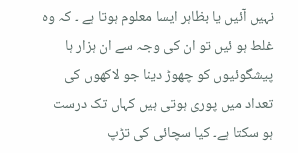نہیں آئیں یا بظاہر ایسا معلوم ہوتا ہے ۔ کہ وہ غلط ہو ئیں تو ان کی وجہ سے ان ہزار ہا پیشگوئیوں کو چھوڑ دینا جو لاکھوں کی تعداد میں پوری ہوتی ہیں کہاں تک درست ہو سکتا ہے۔ کیا سچائی کی تڑپ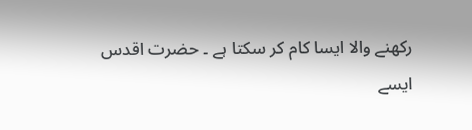رکھنے والا ایسا کام کر سکتا ہے ۔ حضرت اقدس ایسے